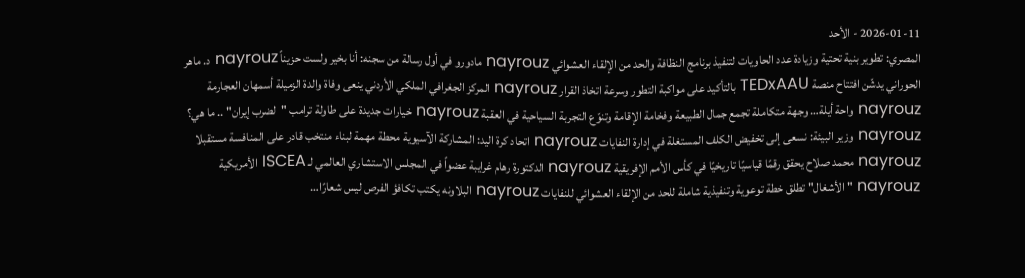2026-01-11 - الأحد
المصري: تطوير بنية تحتية وزيادة عدد الحاويات لتنفيذ برنامج النظافة والحد من الإلقاء العشوائي nayrouz مادورو في أول رسالة من سجنه: أنا بخير ولست حزيناً nayrouz د. ماهر الحوراني يدشّن افتتاح منصة TEDxAAU بالتأكيد على مواكبة التطور وسرعة اتخاذ القرار nayrouz المركز الجغرافي الملكي الأردني ينعى وفاة والدة الزميلة أسمهان العجارمة nayrouz واحة أيلة… وجهة متكاملة تجمع جمال الطبيعة وفخامة الإقامة وتنوّع التجربة السياحية في العقبة nayrouz خيارات جديدة على طاولة ترامب "لضرب إيران" .. ما هي؟ nayrouz وزير البيئة: نسعى إلى تخفيض الكلف المستغلة في إدارة النفايات nayrouz اتحاد كرة اليد: المشاركة الآسيوية محطة مهمة لبناء منتخب قادر على المنافسة مستقبلا nayrouz محمد صلاح يحقق رقمًا قياسيًا تاريخيًا في كأس الأمم الإفريقية nayrouz الدكتورة رهام غرايبة عضواً في المجلس الاستشاري العالمي لـ ISCEA الأمريكية nayrouz "الأشغال" تطلق خطة توعوية وتنفيذية شاملة للحد من الإلقاء العشوائي للنفايات nayrouz البلاونه يكتب تكافؤ الفرص ليس شعارًا…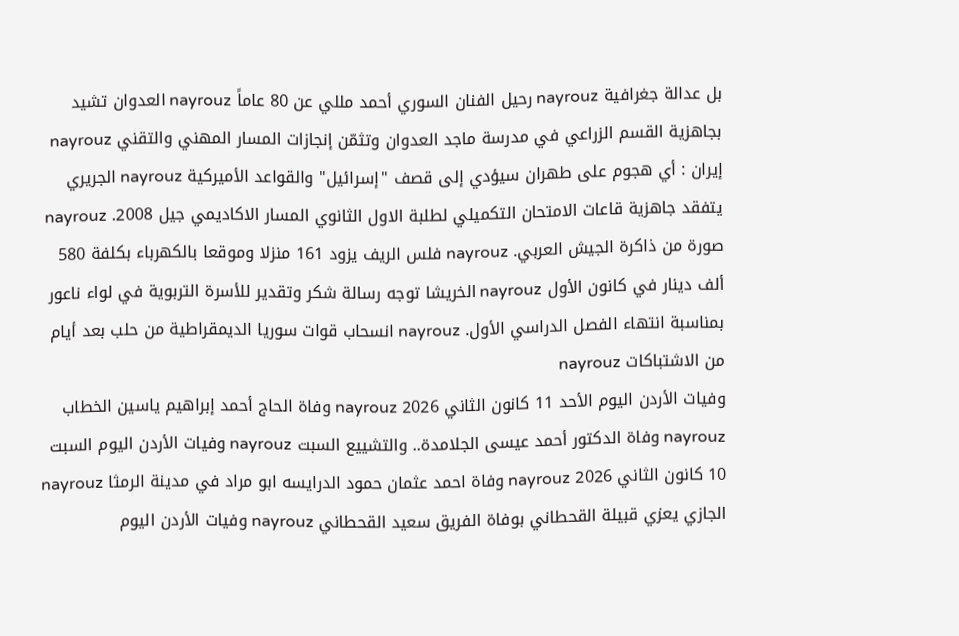بل عدالة جغرافية nayrouz رحيل الفنان السوري أحمد مللي عن 80 عاماً nayrouz العدوان تشيد بجاهزية القسم الزراعي في مدرسة ماجد العدوان وتثمّن إنجازات المسار المهني والتقني nayrouz إيران : أي هجوم على طهران سيؤدي إلى قصف "إسرائيل" والقواعد الأميركية nayrouz الجريري يتفقد جاهزية قاعات الامتحان التكميلي لطلبة الاول الثانوي المسار الاكاديمي جيل 2008. nayrouz صورة من ذاكرة الجيش العربي. nayrouz فلس الريف يزود 161 منزلا وموقعا بالكهرباء بكلفة 580 ألف دينار في كانون الأول nayrouz الخريشا توجه رسالة شكر وتقدير للأسرة التربوية في لواء ناعور بمناسبة انتهاء الفصل الدراسي الأول. nayrouz انسحاب قوات سوريا الديمقراطية من حلب بعد أيام من الاشتباكات nayrouz
وفيات الأردن اليوم الأحد 11 كانون الثاني 2026 nayrouz وفاة الحاج أحمد إبراهيم ياسين الخطاب nayrouz وفاة الدكتور أحمد عيسى الجلامدة.. والتشييع السبت nayrouz وفيات الأردن اليوم السبت 10 كانون الثاني 2026 nayrouz وفاة احمد عثمان حمود الدرايسه ابو مراد في مدينة الرمثا nayrouz الجازي يعزي قبيلة القحطاني بوفاة الفريق سعيد القحطاني nayrouz وفيات الأردن اليوم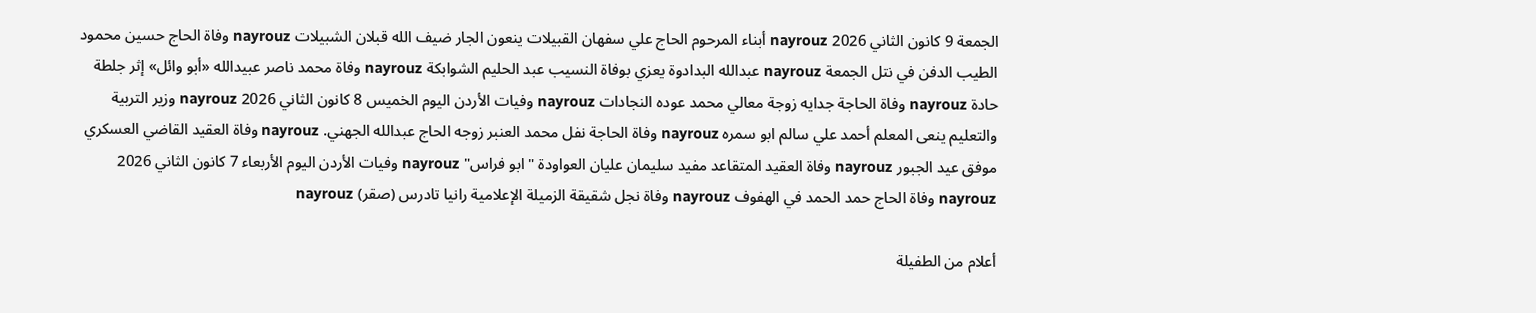الجمعة 9 كانون الثاني 2026 nayrouz أبناء المرحوم الحاج علي سفهان القبيلات ينعون الجار ضيف الله قبلان الشبيلات nayrouz وفاة الحاج حسين محمود الطيب الدفن في نتل الجمعة nayrouz عبدالله البدادوة يعزي بوفاة النسيب عبد الحليم الشوابكة nayrouz وفاة محمد ناصر عبيدالله «أبو وائل» إثر جلطة حادة nayrouz وفاة الحاجة جدايه زوجة معالي محمد عوده النجادات nayrouz وفيات الأردن اليوم الخميس 8 كانون الثاني 2026 nayrouz وزير التربية والتعليم ينعى المعلم أحمد علي سالم ابو سمره nayrouz وفاة الحاجة نفل محمد العنبر زوجه الحاج عبدالله الجهني. nayrouz وفاة العقيد القاضي العسكري موفق عيد الجبور nayrouz وفاة العقيد المتقاعد مفيد سليمان عليان العواودة " ابو فراس" nayrouz وفيات الأردن اليوم الأربعاء 7 كانون الثاني 2026 nayrouz وفاة الحاج حمد الحمد في الهفوف nayrouz وفاة نجل شقيقة الزميلة الإعلامية رانيا تادرس (صقر) nayrouz

أعلام من الطفيلة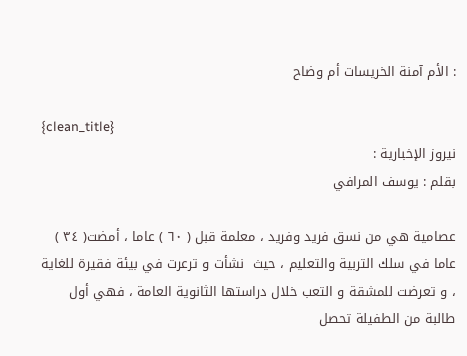: الأم آمنة الخريسات أم وضاح

{clean_title}
نيروز الإخبارية :
بقلم : يوسف المرافي

عصامية هي من نسق فريد وفريد ، معلمة قبل ( ٦٠ ) عاما ، أمضت( ٣٤ ) عاما في سلك التربية والتعليم ، حيث  نشأت و ترعرت في بيئة فقيرة للغاية ، و تعرضت للمشقة و التعب خلال دراستها الثانوية العامة ، فهي أول طالبة من الطفيلة تحصل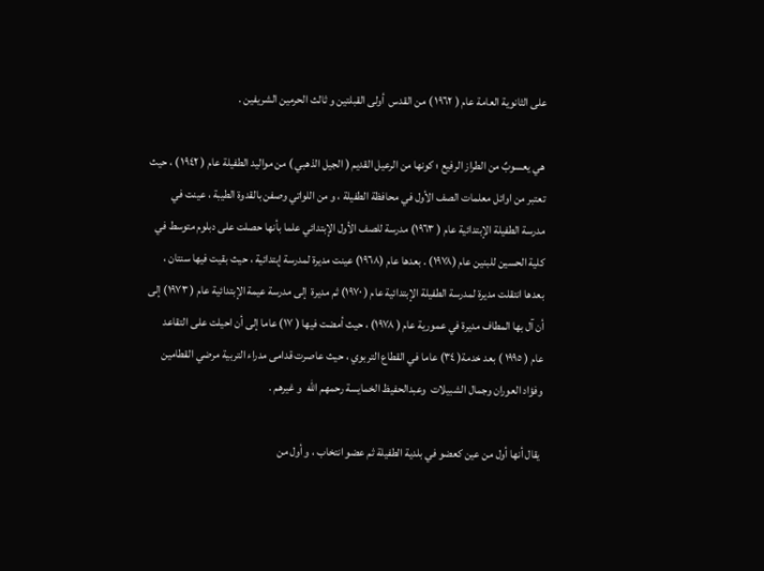على الثانوية العامة عام ( ١٩٦٢ ) من القدس  أولى القبلتين و ثالث الحرمين الشريفين .

 هي يعسوبٌ من الطراز الرفيع ؛ كونها من الرعيل القديم ( الجيل الذهبي ) من مواليد الطفيلة عام ( ١٩٤٢ ) ، حيث تعتبر من اوائل معلمات الصف الأول في محافظة الطفيلة ، و من اللواتي وصفن بالقدوة الطيبة ، عينت في مدرسة الطفيلة الإبتدائية عام ( ١٩٦٣) مدرسة للصف الأول الإبتدائي علما بأنها حصلت على دبلوم متوسط في كلية الحسين للبنين عام (١٩٧٨) . بعدها عام (١٩٦٨) عينت مديرة لمدرسة إبتدائية ، حيث بقيت فيها سنتان ،  بعدها انتقلت مديرة لمدرسة الطفيلة الإبتدائية عام ( ١٩٧٠) ثم مديرة  إلى مدرسة عيمة الإبتدائية عام ( ١٩٧٣) إلى أن آل بها المطاف مديرة في عمورية عام ( ١٩٧٨) ، حيث أمضت فيها ( ١٧) عاما إلى أن احيلت على التقاعد  عام ( ١٩٩٥ ) بعد خدمة( ٣٤) عاما في القطاع التربوي ، حيث عاصرت قدامى مدراء التربية مرضي القطامين وفؤاد العوران وجمال الشبيلات  وعبدالحفيظ الخمايسة رحمهم الله  و غيرهم .

 يقال أنها أول من عين كعضو في بلدية الطفيلة ثم عضو انتخاب ، و أول من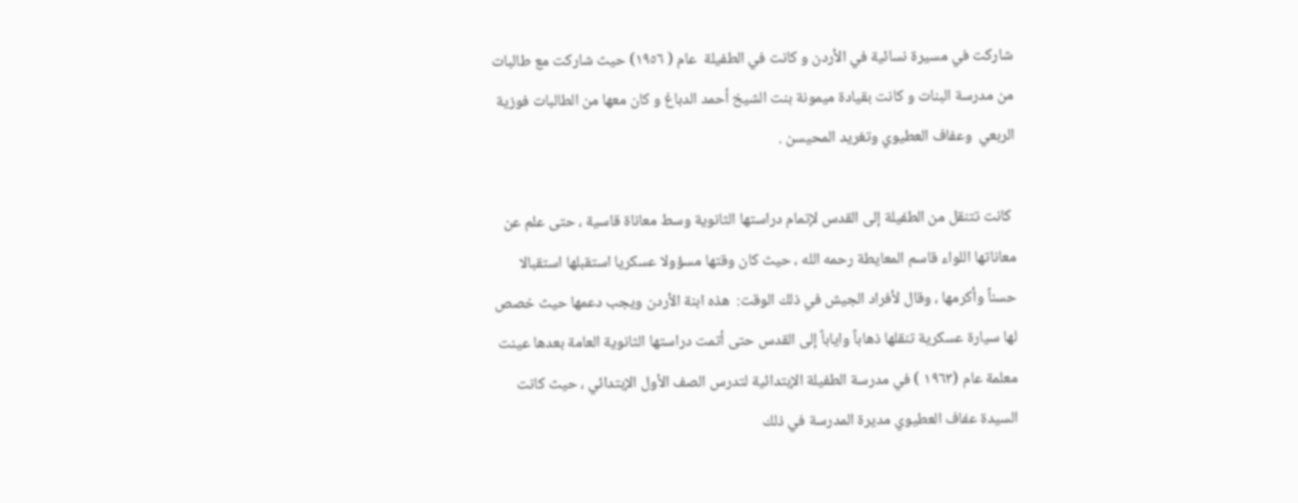شاركت في مسيرة نسائية في الأردن و كانت في الطفيلة  عام ( ١٩٥٦) حيث شاركت مع طالبات من مدرسة البنات و كانت بقيادة ميمونة بنت الشيخ أحمد الدباغ و كان معها من الطالبات فوزية الربعي  وعفاف العطيوي وتغريد المحيسن .

 كانت تتنقل من الطفيلة إلى القدس لإتمام دراستها الثانوية وسط معاناة قاسية ، حتى علم عن معاناتها اللواء قاسم المعايطة رحمه الله ، حيث كان وقتها مسؤولا عسكريا استقبلها استقبالا حسناً وأكرمها ، وقال لأفراد الجيش في ذلك الوقت:  هذه ابنة الأردن ويجب دعمها حيث خصص لها سيارة عسكرية تنقلها ذهاباً واياباً إلى القدس حتى أتمت دراستها الثانوية العامة بعدها عينت معلمة عام (١٩٦٣ ) في مدرسة الطفيلة الإبتدائية لتدرس الصف الأول الإبتدائي ، حيث كانت السيدة عفاف العطيوي مديرة المدرسة في ذلك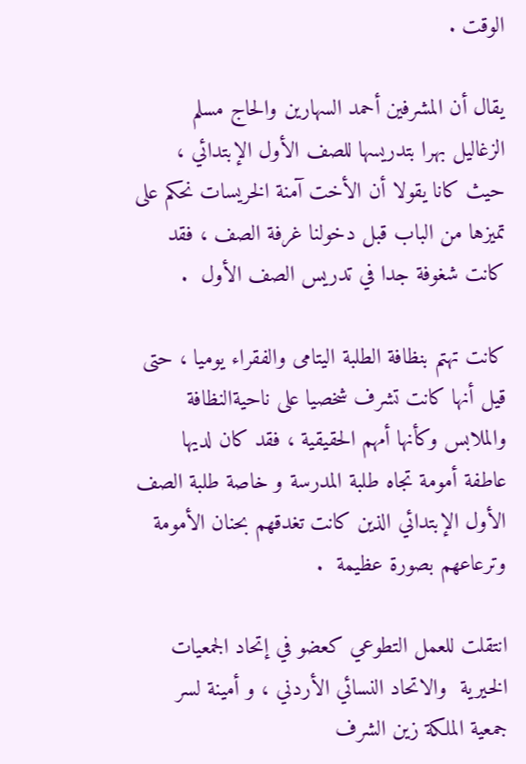الوقت .

يقال أن المشرفين أحمد السهارين والحاج مسلم الزغاليل بهرا بتدريسها للصف الأول الإبتدائي ، حيث كانا يقولا أن الأخت آمنة الخريسات نحكم على تميزها من الباب قبل دخولنا غرفة الصف ، فقد كانت شغوفة جدا في تدريس الصف الأول  .

كانت تهتم بنظافة الطلبة اليتامى والفقراء يوميا ، حتى قيل أنها كانت تشرف شخصيا على ناحيةالنظافة والملابس وكأنها أمهم الحقيقية ، فقد كان لديها عاطفة أمومة تجاه طلبة المدرسة و خاصة طلبة الصف الأول الإبتدائي الذين كانت تغدقهم بحنان الأمومة وترعاعهم بصورة عظيمة  .

انتقلت للعمل التطوعي كعضو في إتحاد الجمعيات الخيرية  والاتحاد النسائي الأردني ، و أمينة لسر جمعية الملكة زين الشرف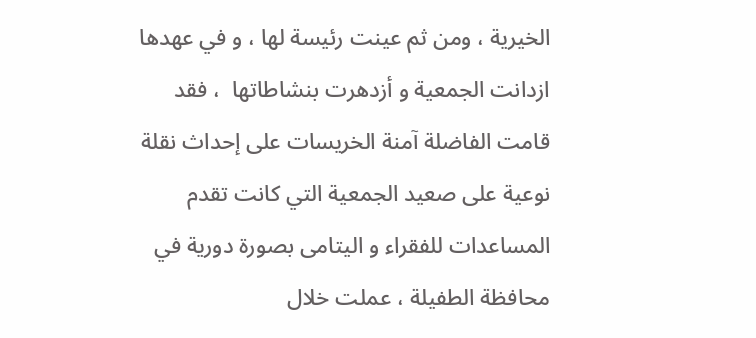الخيرية ، ومن ثم عينت رئيسة لها ، و في عهدها ازدانت الجمعية و أزدهرت بنشاطاتها  ، فقد قامت الفاضلة آمنة الخريسات على إحداث نقلة نوعية على صعيد الجمعية التي كانت تقدم المساعدات للفقراء و اليتامى بصورة دورية في محافظة الطفيلة ، عملت خلال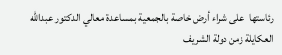رئاستها  على شراء أرض خاصة بالجمعية بمساعدة معالي الدكتور عبدالله العكايلة زمن دولة الشريف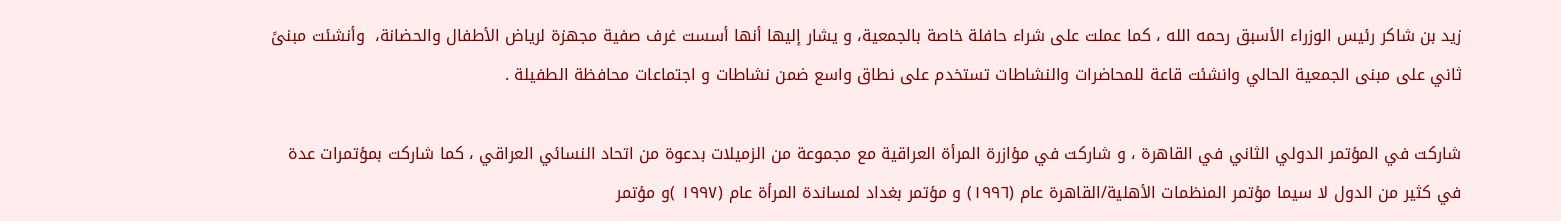زيد بن شاكر رئيس الوزراء الأسبق رحمه الله ، كما عملت على شراء حافلة خاصة بالجمعية، و يشار إليها أنها أسست غرف صفية مجهزة لرياض الأطفال والحضانة،  وأنشئت مبنىً ثاني على مبنى الجمعية الحالي وانشئت قاعة للمحاضرات والنشاطات تستخدم على نطاق واسع ضمن نشاطات و اجتماعات محافظة الطفيلة .

شاركت في المؤتمر الدولي الثاني في القاهرة ، و شاركت في مؤازرة المرأة العراقية مع مجموعة من الزميلات بدعوة من اتحاد النسائي العراقي ، كما شاركت بمؤتمرات عدة في كثير من الدول لا سيما مؤتمر المنظمات الأهلية/القاهرة عام (١٩٩٦) و مؤتمر بغداد لمساندة المرأة عام (١٩٩٧ )و مؤتمر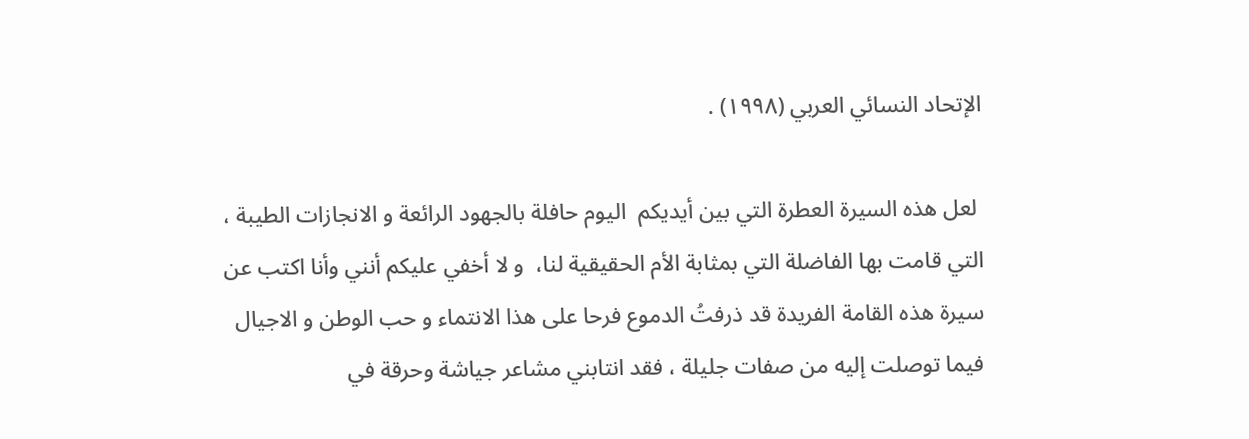الإتحاد النسائي العربي (١٩٩٨) .

 لعل هذه السيرة العطرة التي بين أيديكم  اليوم حافلة بالجهود الرائعة و الانجازات الطيبة ، التي قامت بها الفاضلة التي بمثابة الأم الحقيقية لنا،  و لا أخفي عليكم أنني وأنا اكتب عن سيرة هذه القامة الفريدة قد ذرفتُ الدموع فرحا على هذا الانتماء و حب الوطن و الاجيال فيما توصلت إليه من صفات جليلة ، فقد انتابني مشاعر جياشة وحرقة في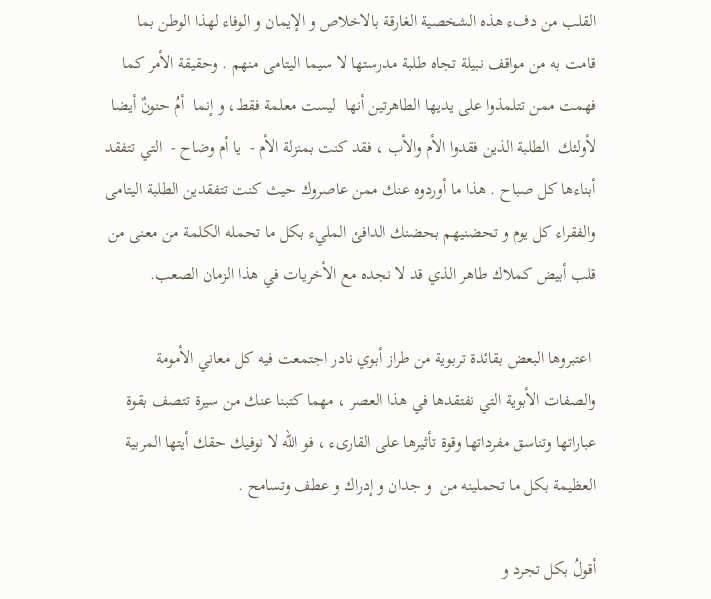القلب من دفء هذه الشخصية الغارقة بالاخلاص و الإيمان و الوفاء لهذا الوطن بما قامت به من مواقف نبيلة تجاه طلبة مدرستها لا سيما اليتامى منهم . وحقيقة الأمر كما فهمت ممن تتلمذوا على يديها الطاهرتين أنها  ليست معلمة فقط، و إنما  أمُ حنونٌ أيضا  لأولئك  الطلبة الذين فقدوا الأم والأب ، فقد كنت بمنزلة الأم -  يا أم وضاح -  التي تتفقد أبناءها كل صباح . هذا ما أوردوه عنك ممن عاصروك حيث كنت تتفقدين الطلبة اليتامى والفقراء كل يوم و تحضنيهم بحضنك الدافئ المليء بكل ما تحمله الكلمة من معنى من قلب أبيض كملاك طاهر الذي قد لا نجده مع الأخريات في هذا الزمان الصعب.

 اعتبروها البعض بقائدة تربوية من طراز أبوي نادر اجتمعت فيه كل معاني الأمومة والصفات الأبوية التي نفتقدها في هذا العصر ، مهما كتبنا عنك من سيرة تتصف بقوة عباراتها وتناسق مفرداتها وقوة تأثيرها على القارىء ، فو الله لا نوفيك حقك أيتها المربية العظيمة بكل ما تحملينه من  و جدان و إدراك و عطف وتسامح .

أقولُ بكل تجرد و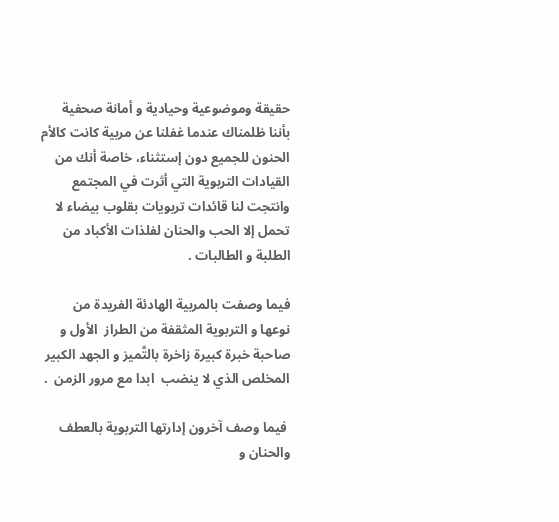حقيقة وموضوعية وحيادية و أمانة صحفية بأننا ظلمناك عندما غفلنا عن مربية كانت كالأم الحنون للجميع دون إستثناء، خاصة أنك من القيادات التربوية التي أثرت في المجتمع وانتجت لنا قائدات تربويات بقلوب بيضاء لا تحمل إلا الحب والحنان لفلذات الأكباد من الطلبة و الطالبات .

فيما وصفت بالمربية الهادئة الفريدة من نوعها و التربوية المثقفة من الطراز  الأول و صاحبة خبرة كبيرة زاخرة بالتَّميز و الجهد الكبير المخلص الذي لا ينضب  ابدا مع مرور الزمن  .

 فيما وصف آخرون إدارتها التربوية بالعطف والحنان و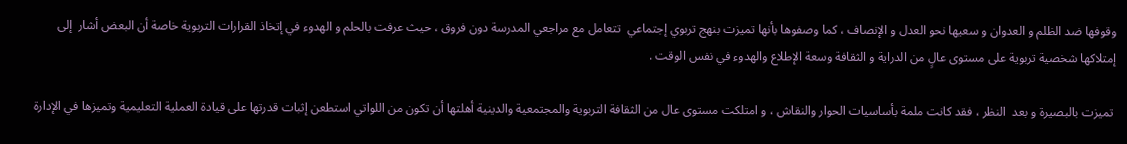وقوفها ضد الظلم و العدوان و سعيها نحو العدل و الإنصاف ، كما وصفوها بأنها تميزت بنهج تربوي إجتماعي  تتعامل مع مراجعي المدرسة دون فروق ، حيث عرفت بالحلم و الهدوء في إتخاذ القرارات التربوية خاصة أن البعض أشار  إلى إمتلاكها شخصية تربوية على مستوى عالٍ من الدراية و الثقافة وسعة الإطلاع والهدوء في نفس الوقت .

 تميزت بالبصيرة و بعد  النظر ، فقد كانت ملمة بأساسيات الحوار والنقاش ، و امتلكت مستوى عال من الثقافة التربوية والمجتمعية والدينية أهلتها أن تكون من اللواتي استطعن إثبات قدرتها على قيادة العملية التعليمية وتميزها في الإدارة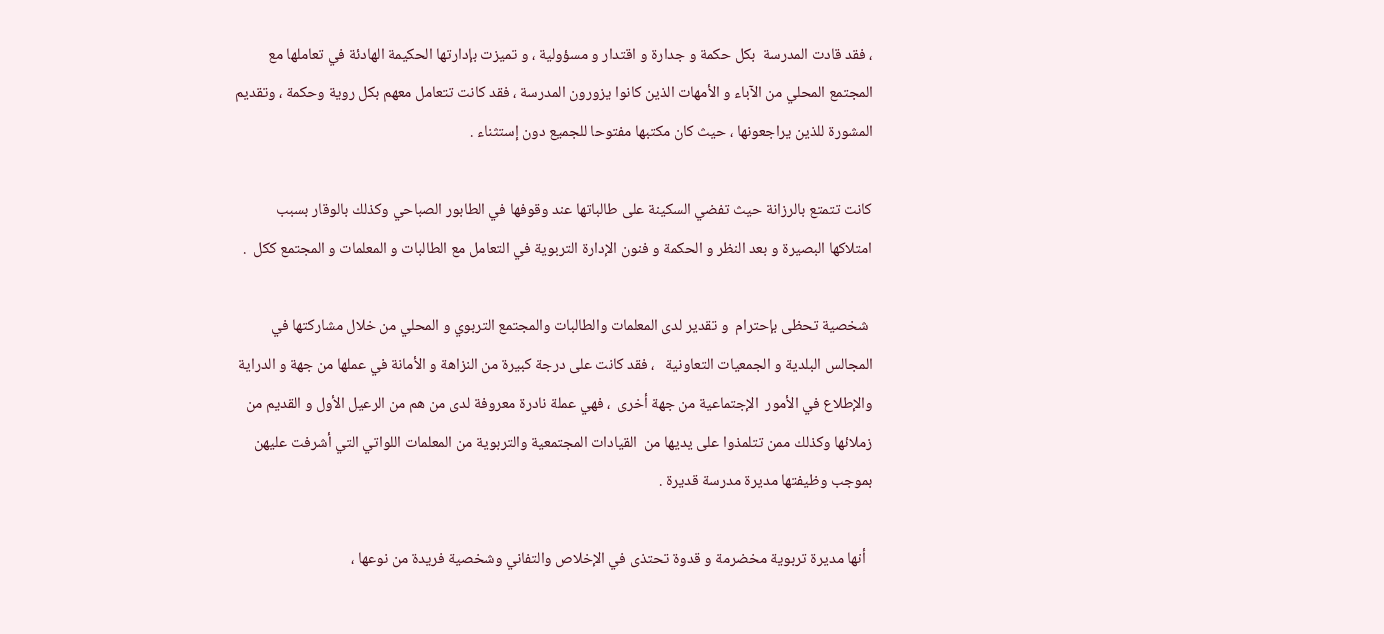، فقد قادت المدرسة  بكل حكمة و جدارة و اقتدار و مسؤولية ، و تميزت بإدارتها الحكيمة الهادئة في تعاملها مع المجتمع المحلي من الآباء و الأمهات الذين كانوا يزورون المدرسة ، فقد كانت تتعامل معهم بكل روية وحكمة ، وتقديم المشورة للذين يراجعونها ، حيث كان مكتبها مفتوحا للجميع دون إستثناء .

كانت تتمتع بالرزانة حيث تفضي السكينة على طالباتها عند وقوفها في الطابور الصباحي وكذلك بالوقار بسبب امتلاكها البصيرة و بعد النظر و الحكمة و فنون الإدارة التربوية في التعامل مع الطالبات و المعلمات و المجتمع ككل  .

 شخصية تحظى بإحترام  و تقدير لدى المعلمات والطالبات والمجتمع التربوي و المحلي من خلال مشاركتها في المجالس البلدية و الجمعيات التعاونية   ، فقد كانت على درجة كبيرة من النزاهة و الأمانة في عملها من جهة و الدراية والإطلاع في الأمور  الإجتماعية من جهة أخرى  ، فهي عملة نادرة معروفة لدى من هم من الرعيل الأول و القديم من زملائها وكذلك ممن تتلمذوا على يديها من  القيادات المجتمعية والتربوية من المعلمات اللواتي التي أشرفت عليهن بموجب وظيفتها مديرة مدرسة قديرة .

  أنها مديرة تربوية مخضرمة و قدوة تحتذى في الإخلاص والتفاني وشخصية فريدة من نوعها ،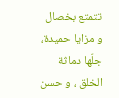تتمتع بخصال و مزايا حميدة، جلّها دماثة الخلق ، و حسن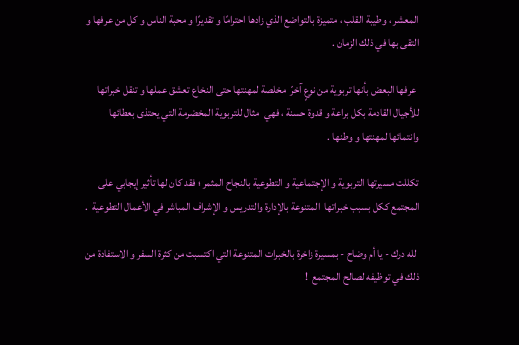المعشر ، وطيبة القلب ، متميزة بالتواضع الذي زادها احترامًا و تقديرًا و محبة الناس و كل من عرفها و التقى بها في ذلك الزمان .

 عرفها البعض بأنها تربوية من نوعٍ آخرّ  مخلصة لمهنتها حتى النخاع تعشق عملها و تنقل خبراتها  للأجيال القادمة بكل براعة و قدوة حسنة ، فهي  مثال للتربوية المخضرمة التي يحتذى بعطائها وانتمائها لمهنتها و وطنها .

تكللت مسيرتها التربوية و الإجتماعية و التطوعية بالنجاح المثمر ؛ فقد كان لها تأثير إيجابي على المجتمع ككل بسبب خبراتها  المتنوعة بالإدارة والتدريس و الإشراف المباشر في الأعمال التطوعية  .

 لله درك - يا أم وضاح - بمسيرة زاخرة بالخبرات المتنوعة التي اكتسبت من كثرة السفر و الاستفادة من ذلك في توظيفه لصالح المجتمع  !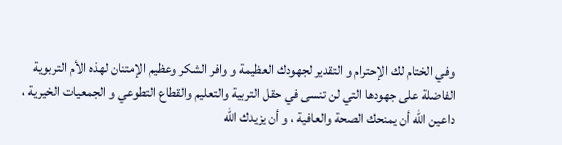وفي الختام لك الإحترام و التقدير لجهودك العظيمة و وافر الشكر وعظيم الإمتنان لهذه الأم التربوية الفاضلة على جهودها التي لن تنسى في حقل التربية والتعليم والقطاع التطوعي و الجمعيات الخيرية ، داعين الله أن يمنحك الصحة والعافية ، و أن يزيدك الله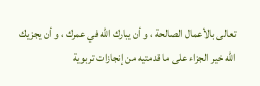تعالى بالأعمال الصالحة ، و أن يبارك الله في عمرك ، و أن يجزيك الله خير الجزاء على ما قدمتيه من إنجازات تربوية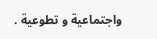واجتماعية و تطوعية .